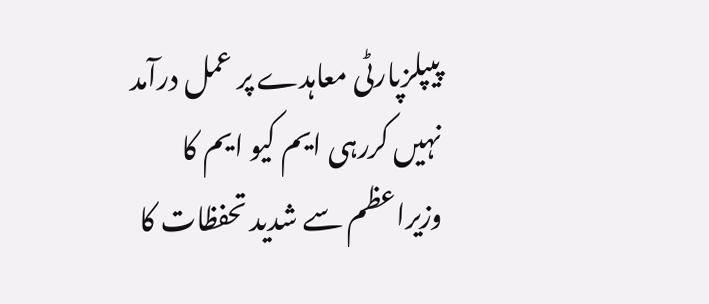پیپلزپارٹی معاہدے پر عمل درآمد نہیں کررہی ایم کیو ایم کا وزیراعظم سے شدید تحفظات کا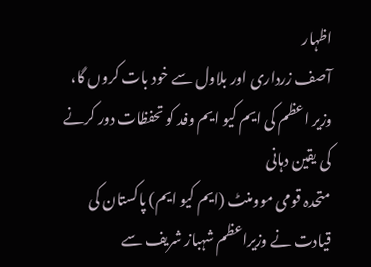اظہار
آصف زرداری اور بلاول سے خود بات کروں گا، وزیر اعظم کی ایم کیو ایم وفد کو تحفظات دور کرنے کی یقین دہانی
متحدہ قومی موومنٹ (ایم کیو ایم) پاکستان کی قیادت نے وزیراعظم شہباز شریف سے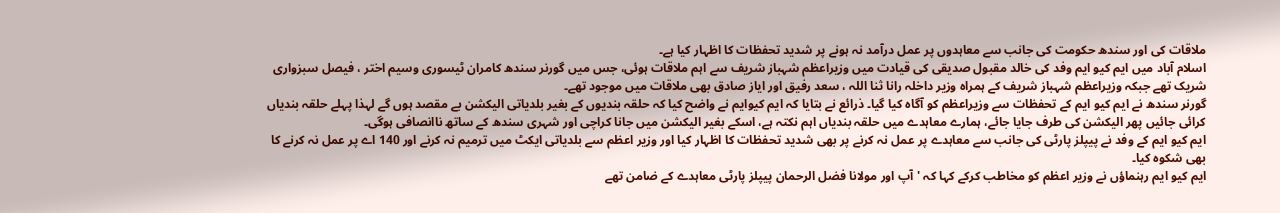ملاقات کی اور سندھ حکومت کی جانب سے معاہدوں پر عمل درآمد نہ ہونے پر شدید تحفظات کا اظہار کیا ہے۔
اسلام آباد میں ایم کیو ایم وفد کی خالد مقبول صدیقی کی قیادت میں وزیراعظم شہباز شریف سے اہم ملاقات ہوئی، جس میں گورنر سندھ کامران ٹیسوری وسیم اختر ، فیصل سبزواری شریک تھے جبکہ وزیراعظم شہباز شریف کے ہمراہ وزیر داخلہ رانا ثنا اللہ ، سعد رفیق اور ایاز صادق بھی ملاقات میں موجود تھے۔
گورنر سندھ نے ایم کیو ایم کے تحفظات سے وزیراعظم کو آگاہ کیا گیا۔ ذرائع نے بتایا کہ ایم کیوایم نے واضح کیا کہ حلقہ بندیوں کے بغیر بلدیاتی الیکشن بے مقصد ہوں گے لہذا پہلے حلقہ بندیاں کرائی جائیں پھر الیکشن کی طرف جایا جائے، ہمارے معاہدے میں حلقہ بندیاں اہم نکتہ ہے، اسکے بغیر الیکشن میں جانا کراچی اور شہری سندھ کے ساتھ ناانصافی ہوگی۔
ایم کیو ایم کے وفد نے پیپلز پارٹی کی جانب سے معاہدے پر عمل نہ کرنے پر بھی شدید تحفظات کا اظہار کیا اور وزیر اعظم سے بلدیاتی ایکٹ میں ترمیم نہ کرنے اور 140 اے پر عمل نہ کرنے کا بھی شکوہ کیا۔
ایم کیو ایم رہنماؤں نے وزیر اعظم کو مخاطب کرکے کہا کہ 'آپ اور مولانا فضل الرحمان پیپلز پارٹی معاہدے کے ضامن تھے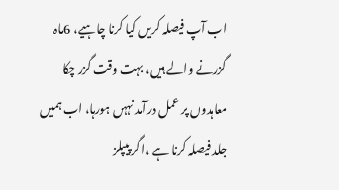اب آپ فیصلہ کریں کیا کرنا چاہیے، 6ماہ گزرنے والے ہیں، بہت وقت گزر چکا معاہدوں پر عمل درآمد نہہں ہورہا، اب ہمیں جلد فیصلہ کرنا ہے ،اگر پیپلز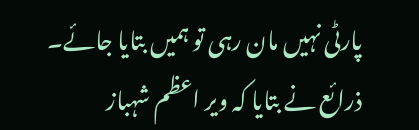پارٹی نہیں مان رہی تو ہمیں بتایا جائے۔
ذرائع نے بتایا کہ ویر اعظم شہباز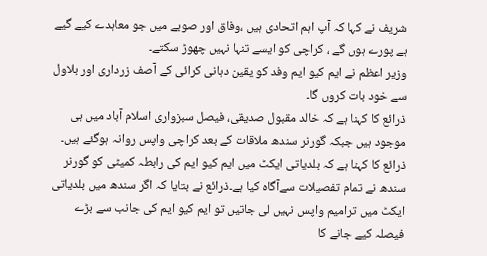شریف نے کہا کہ آپ اہم اتحادی ہیں ،وفاق اور صوبے میں جو معاہدے کیے گیے ہے پورے ہوں گے ، کراچی کو ایسے تنہا نہیں چھوڑ سکتے۔
وزیر اعظم نے ایم کیو ایم وفد کو یقین دہانی کرائی کے آصف زرداری اور بلاول سے خود بات کروں گا۔
ذرائع کا کہنا ہے کہ خالد مقبول صدیقی، فیصل سبزواری اسلام آباد میں ہی موجود ہیں جبکہ گورنر سندھ ملاقات کے بعد کراچی واپس روانہ ہوگئے ہیں۔
ذرائع کا کہنا ہے کہ بلدیاتی ایکٹ میں ایم کیو ایم کی رابطہ کمیٹی کو گورنر سندھ نے تمام تفصیلات سےآگاہ کیا ہے۔ذرائع نے بتایا کہ اگر سندھ میں بلدیاتی ایکٹ میں ترامیم واپس نہیں لی جاتیں تو ایم کیو ایم کی جانب سے بڑے فیصلہ کیے جانے کا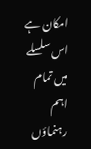امکان ہے اس سلسلے میں تمام اہم رہنماؤں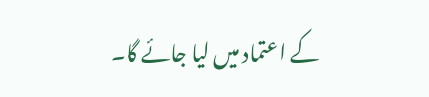کے اعتماد میں لیا جائے گا۔